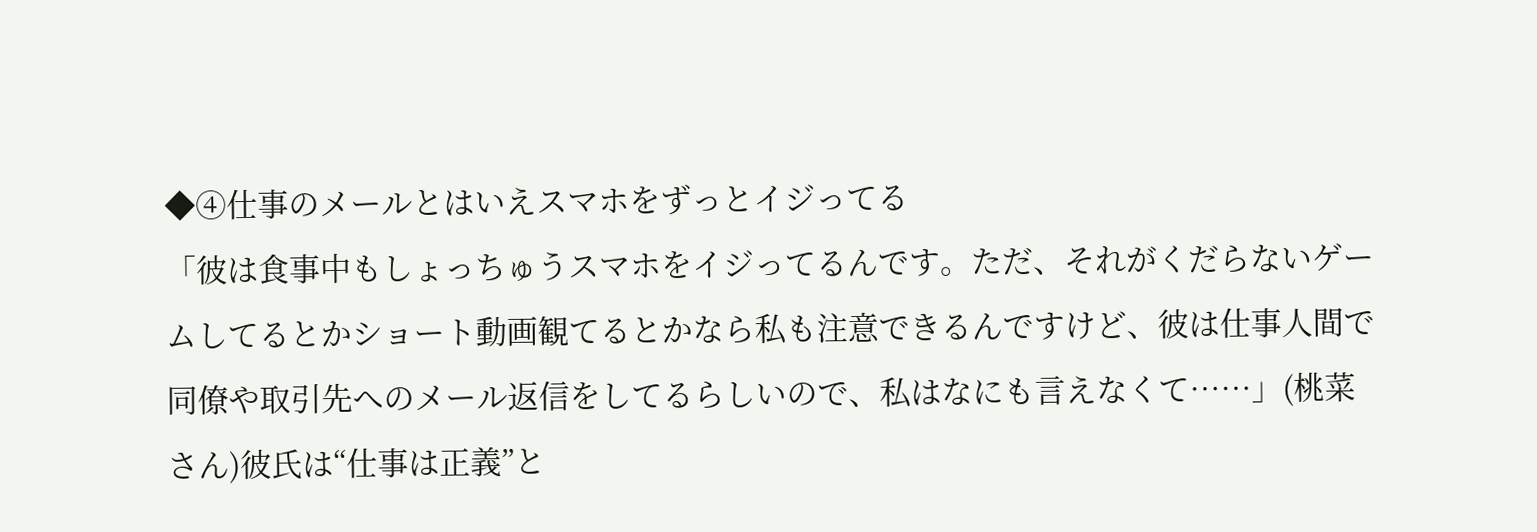◆④仕事のメールとはいえスマホをずっとイジってる
「彼は食事中もしょっちゅうスマホをイジってるんです。ただ、それがくだらないゲームしてるとかショート動画観てるとかなら私も注意できるんですけど、彼は仕事人間で同僚や取引先へのメール返信をしてるらしいので、私はなにも言えなくて……」(桃菜さん)彼氏は“仕事は正義”と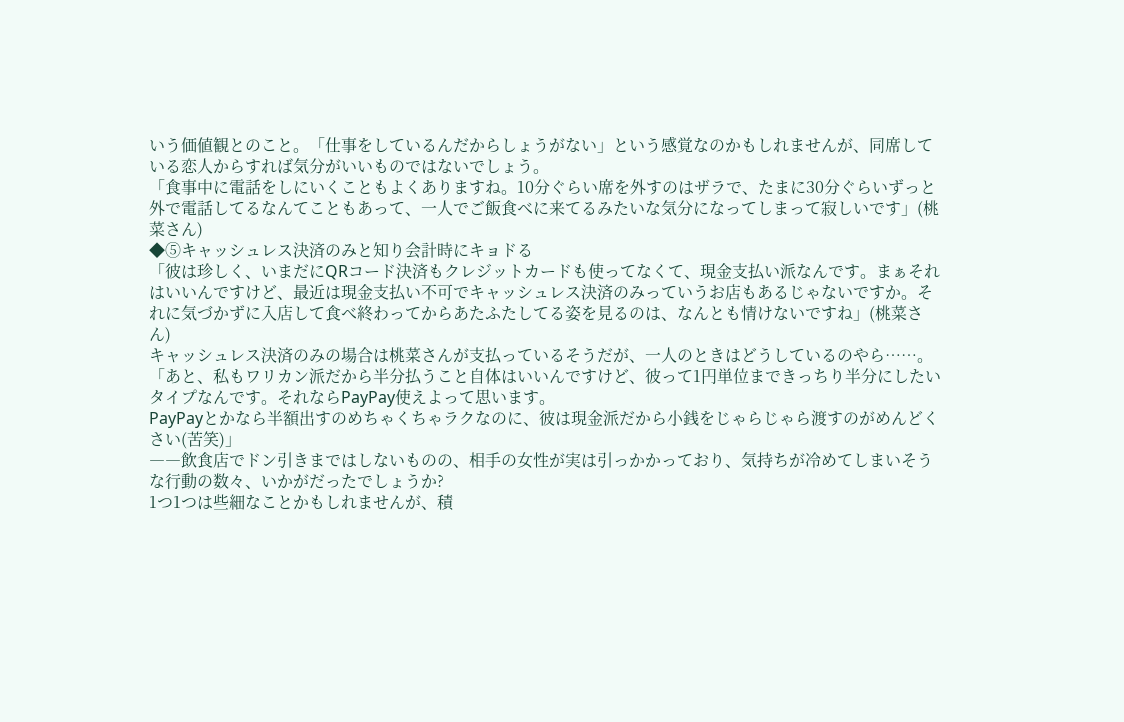いう価値観とのこと。「仕事をしているんだからしょうがない」という感覚なのかもしれませんが、同席している恋人からすれば気分がいいものではないでしょう。
「食事中に電話をしにいくこともよくありますね。10分ぐらい席を外すのはザラで、たまに30分ぐらいずっと外で電話してるなんてこともあって、一人でご飯食べに来てるみたいな気分になってしまって寂しいです」(桃菜さん)
◆⑤キャッシュレス決済のみと知り会計時にキョドる
「彼は珍しく、いまだにQRコード決済もクレジットカードも使ってなくて、現金支払い派なんです。まぁそれはいいんですけど、最近は現金支払い不可でキャッシュレス決済のみっていうお店もあるじゃないですか。それに気づかずに入店して食べ終わってからあたふたしてる姿を見るのは、なんとも情けないですね」(桃菜さん)
キャッシュレス決済のみの場合は桃菜さんが支払っているそうだが、一人のときはどうしているのやら……。
「あと、私もワリカン派だから半分払うこと自体はいいんですけど、彼って1円単位まできっちり半分にしたいタイプなんです。それならPayPay使えよって思います。
PayPayとかなら半額出すのめちゃくちゃラクなのに、彼は現金派だから小銭をじゃらじゃら渡すのがめんどくさい(苦笑)」
――飲食店でドン引きまではしないものの、相手の女性が実は引っかかっており、気持ちが冷めてしまいそうな行動の数々、いかがだったでしょうか?
1つ1つは些細なことかもしれませんが、積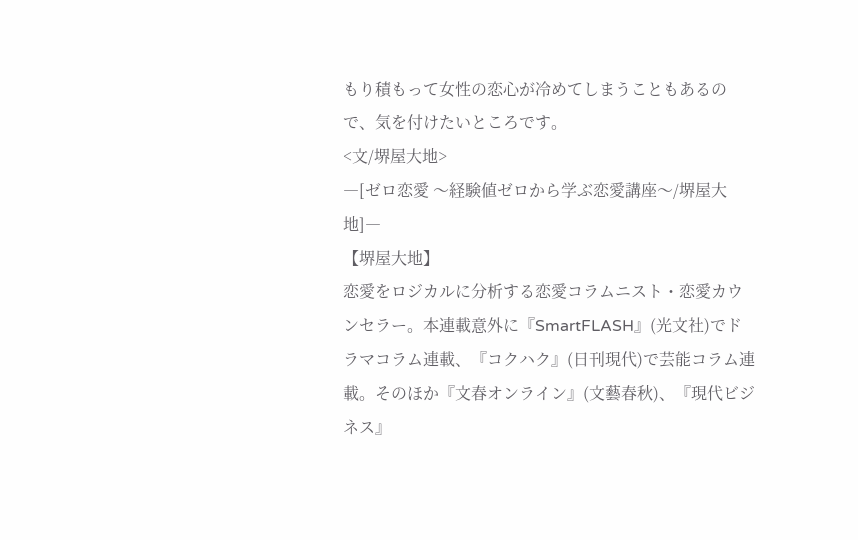もり積もって女性の恋心が冷めてしまうこともあるので、気を付けたいところです。
<文/堺屋大地>
―[ゼロ恋愛 〜経験値ゼロから学ぶ恋愛講座〜/堺屋大地]―
【堺屋大地】
恋愛をロジカルに分析する恋愛コラムニスト・恋愛カウンセラー。本連載意外に『SmartFLASH』(光文社)でドラマコラム連載、『コクハク』(日刊現代)で芸能コラム連載。そのほか『文春オンライン』(文藝春秋)、『現代ビジネス』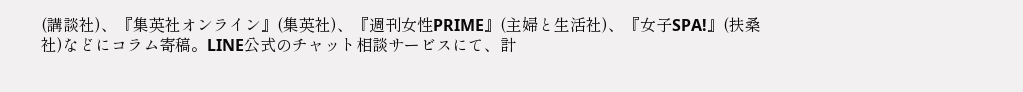(講談社)、『集英社オンライン』(集英社)、『週刊女性PRIME』(主婦と生活社)、『女子SPA!』(扶桑社)などにコラム寄稿。LINE公式のチャット相談サービスにて、計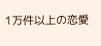1万件以上の恋愛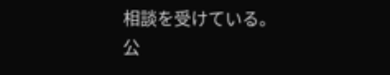相談を受けている。公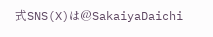式SNS(X)は@SakaiyaDaichi